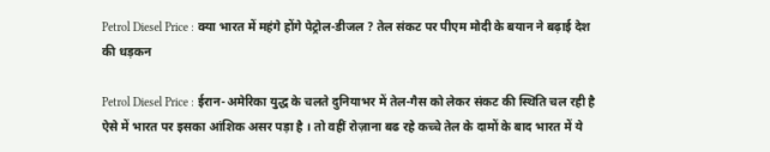Petrol Diesel Price : क्या भारत में महंगे होंगे पेट्रोल-डीजल ? तेल संकट पर पीएम मोदी के बयान ने बढ़ाई देश की धड़कन

Petrol Diesel Price : ईरान-अमेरिका युद्ध के चलते दुनियाभर में तेल-गैस को लेकर संकट की स्थिति चल रही है ऐसे में भारत पर इसका आंशिक असर पड़ा है । तो वहीं रोज़ाना बढ रहे कच्चे तेल के दामों के बाद भारत में ये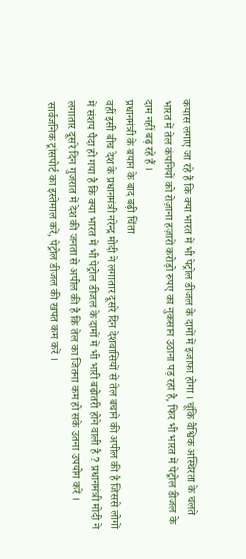कयास लगाए जा रहे हैं कि क्या भारत में भी पेट्रोल डीजल के दामों में इजाफा होगा । चूंकि वैश्विक अस्थिरता के चलते भारत में तेल कंपनियों को रोज़ाना हज़ारों करोड़ो रुपए का नुकसान उठाना पड़ रहा है, फिर भी भारत में पेट्रोल डीजल के दाम नहीं बढ़ रहे हैं ।
प्रधानमंत्री के बयान के बाद बढ़ी चिंता
वहीं इसी बीच देश के प्रधानमंत्री नरेन्द्र मोदी ने लगातार दूसरे दिन देशवासियों से तेल बचाने की अपील की है जिससे लोगों में संशय पैदा हो गया है कि क्या भारत में भी पेट्रोल डीजल के दामों में भी भारी बढोतरी होने वाली है ? प्रधानमंत्री मोदी ने लगातार दूसरे दिन गुजरात में देश की जनता से अपील की है कि तेल का जितना कम हो सके उतना उपयोग करें । सार्वजनिक ट्रांसपोर्ट का इस्तेमाल करें, पेट्रोल डीजल की खपत कम करें ।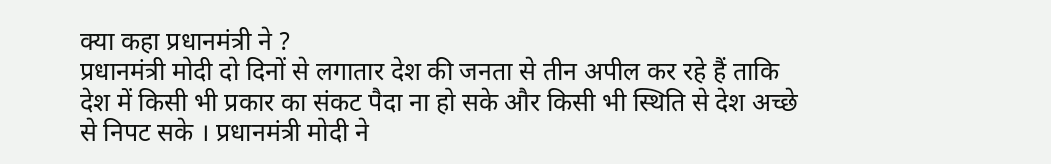क्या कहा प्रधानमंत्री ने ?
प्रधानमंत्री मोदी दो दिनों से लगातार देश की जनता से तीन अपील कर रहे हैं ताकि देश में किसी भी प्रकार का संकट पैदा ना हो सके और किसी भी स्थिति से देश अच्छे से निपट सके । प्रधानमंत्री मोदी ने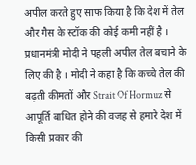अपील करते हुए साफ किया है कि देश में तेल और गैस के स्टॉक की कोई कमी नहीं है ।
प्रधानमंत्री मोदी ने पहली अपील तेल बचाने के लिए की है । मोदी ने कहा है कि कच्चे तेल की बढ़ती कीमतों और Strait Of Hormuz से आपूर्ति बाधित होने की वजह से हमारे देश में किसी प्रकार की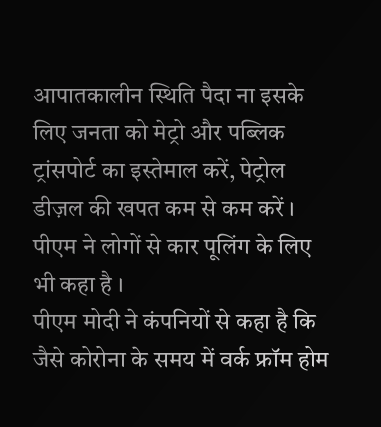आपातकालीन स्थिति पैदा ना इसके लिए जनता को मेट्रो और पब्लिक ट्रांसपोर्ट का इस्तेमाल करें, पेट्रोल डीज़ल की खपत कम से कम करें । पीएम ने लोगों से कार पूलिंग के लिए भी कहा है ।
पीएम मोदी ने कंपनियों से कहा है कि जैसे कोरोना के समय में वर्क फ्रॉम होम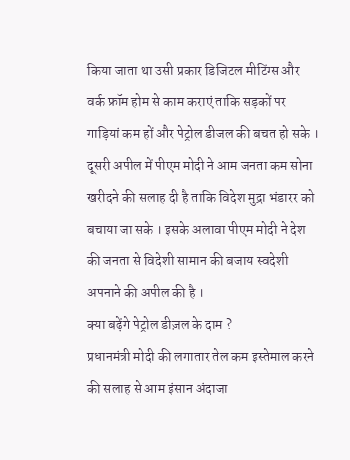किया जाता था उसी प्रकार डिजिटल मीटिंग्स और वर्क फ्रॉम होम से काम कराएं ताकि सड़कों पर गाड़ियां कम हों और पेट्रोल डीजल की बचत हो सके । दूसरी अपील में पीएम मोदी ने आम जनता कम सोना खरीदने की सलाह दी है ताकि विदेश मुद्रा भंडारर को बचाया जा सके । इसके अलावा पीएम मोदी ने देश की जनता से विदेशी सामान की बजाय स्वदेशी अपनाने की अपील की है ।
क्या बढ़ेंगे पेट्रोल डीज़ल के दाम ?
प्रधानमंत्री मोदी की लगातार तेल कम इस्तेमाल करने की सलाह से आम इंसान अंदाजा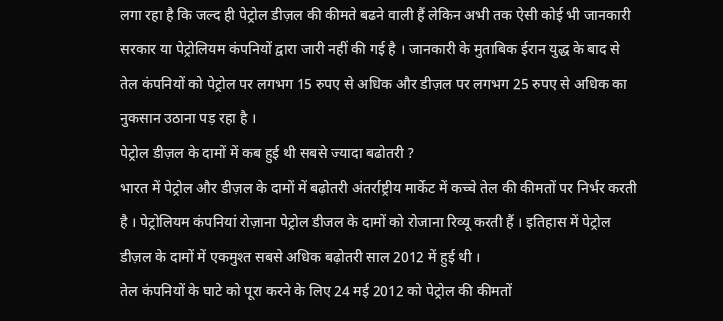लगा रहा है कि जल्द ही पेट्रोल डीज़ल की कीमते बढने वाली हैं लेकिन अभी तक ऐसी कोई भी जानकारी सरकार या पेट्रोलियम कंपनियों द्वारा जारी नहीं की गई है । जानकारी के मुताबिक ईरान युद्ध के बाद से तेल कंपनियों को पेट्रोल पर लगभग 15 रुपए से अधिक और डीज़ल पर लगभग 25 रुपए से अधिक का नुकसान उठाना पड़ रहा है ।
पेट्रोल डीज़ल के दामों में कब हुई थी सबसे ज्यादा बढोतरी ?
भारत में पेट्रोल और डीज़ल के दामों में बढ़ोतरी अंतर्राष्ट्रीय मार्केट में कच्चे तेल की कीमतों पर निर्भर करती है । पेट्रोलियम कंपनियां रोज़ाना पेट्रोल डीजल के दामों को रोजाना रिव्यू करती हैं । इतिहास में पेट्रोल डीज़ल के दामों में एकमुश्त सबसे अधिक बढ़ोतरी साल 2012 में हुई थी ।
तेल कंपनियों के घाटे को पूरा करने के लिए 24 मई 2012 को पेट्रोल की कीमतों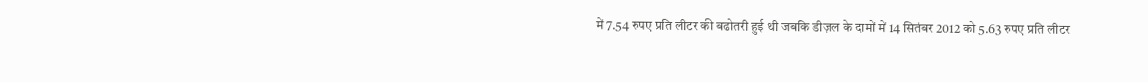में 7.54 रुपए प्रति लीटर की बढोतरी हुई थी जबकि डीज़ल के दामों में 14 सितंबर 2012 को 5.63 रुपए प्रति लीटर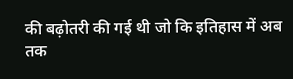की बढ़ोतरी की गई थी जो कि इतिहास में अब तक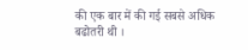की एक बार में की गई सबसे अधिक बढोतरी थी ।